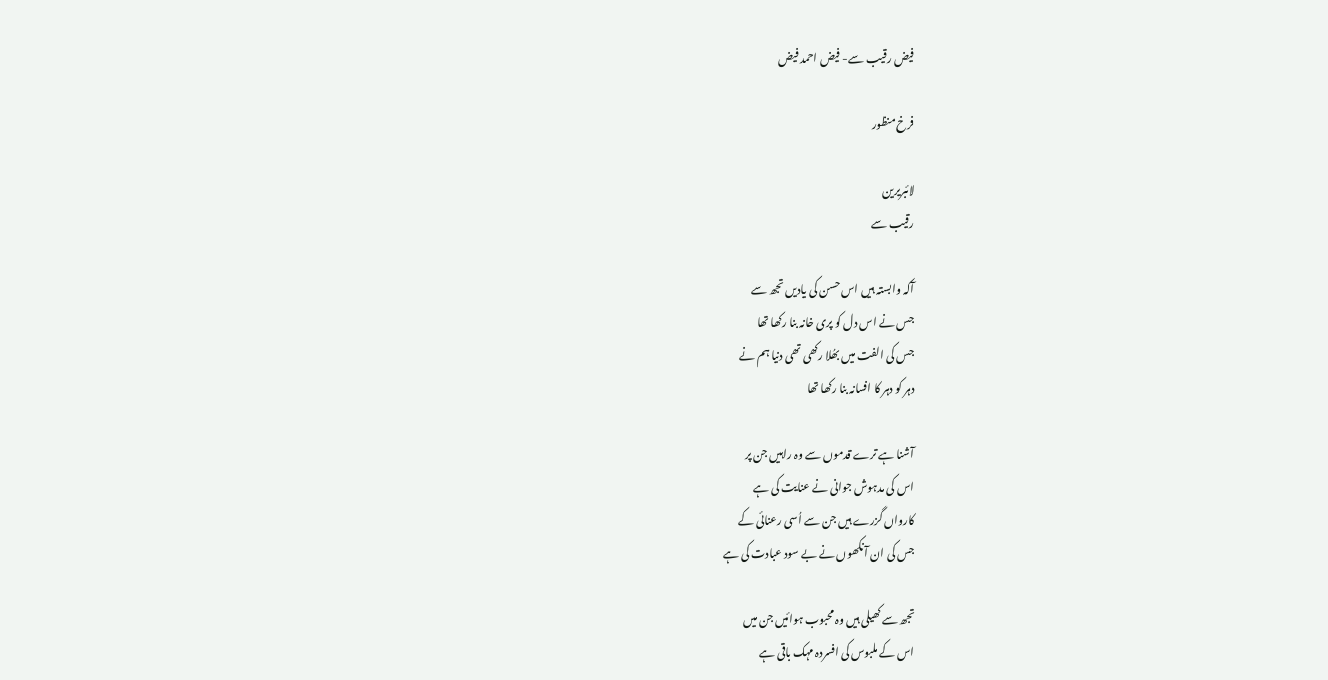فیض رقیب سے- فیض احمد فیض

فرخ منظور

لائبریرین
رقیب سے

آکہ وابستہ ہیں اس حسن کی یادیں تجھ سے
جس نے اس دل کو پری خانہ بنا رکھا تھا
جس کی الفت میں بھُلا رکھی تھی دنیا ہم نے
دہر کو دہر کا افسانہ بنا رکھا تھا

آشنا ہے ترے قدموں سے وہ راہیں جن پر
اس کی مدہوش جوانی نے عنایت کی ہے
کارواں گزرے ہیں جن سے اُسی رعنائی کے
جس کی ان آنکھوں نے بے سود عبادت کی ہے

تجھ سے کھیلی ہیں وہ محبوب ہوائیں جن میں
اس کے ملبوس کی افسردہ مہک باقی ہے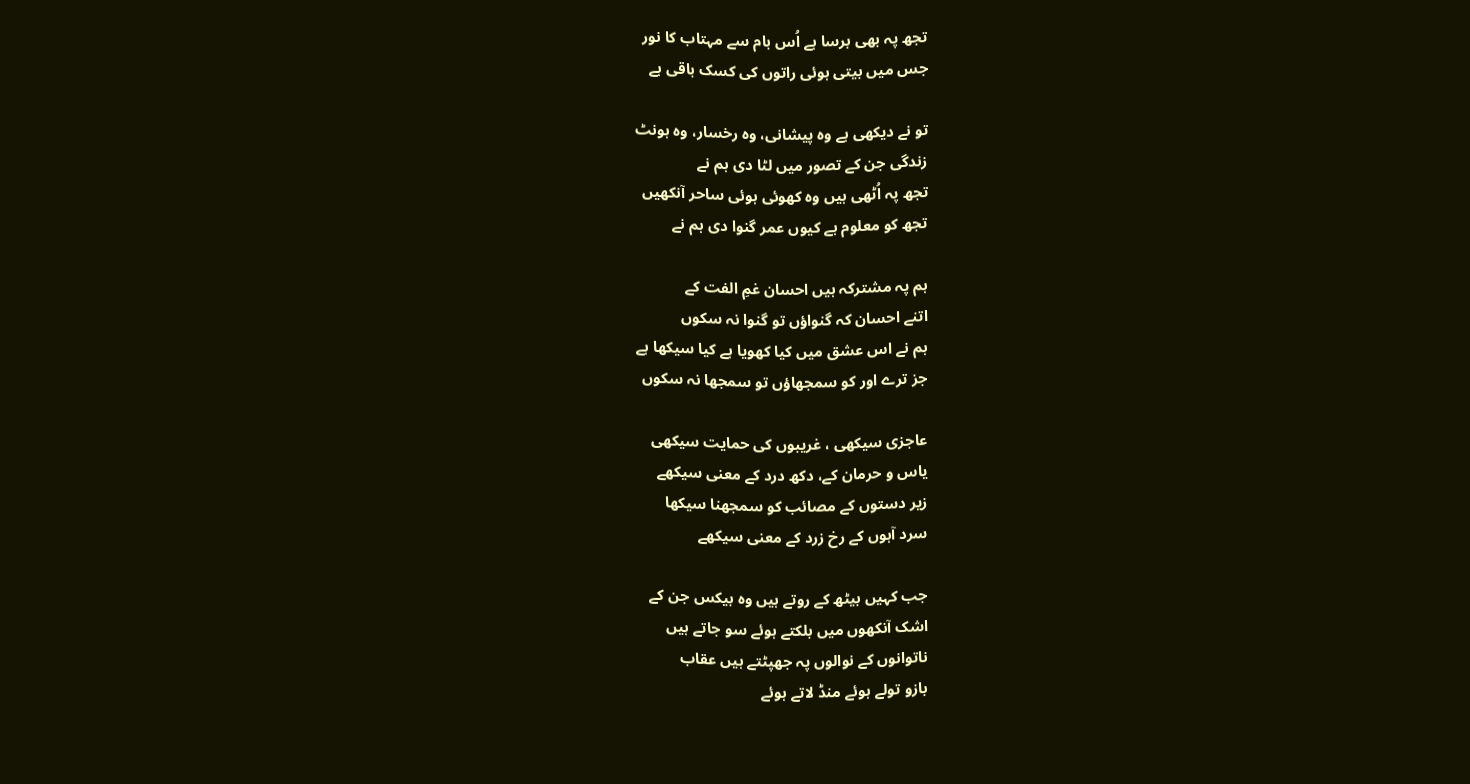تجھ پہ بھی برسا ہے اُس بام سے مہتاب کا نور
جس میں بیتی ہوئی راتوں کی کسک باقی ہے

تو نے دیکھی ہے وہ پیشانی، وہ رخسار، وہ ہونٹ
زندگی جن کے تصور میں لٹا دی ہم نے
تجھ پہ اُٹھی ہیں وہ کھوئی ہوئی ساحر آنکھیں
تجھ کو معلوم ہے کیوں عمر گنوا دی ہم نے

ہم پہ مشترکہ ہیں احسان غمِ الفت کے
اتنے احسان کہ گنواؤں تو گنوا نہ سکوں
ہم نے اس عشق میں کیا کھویا ہے کیا سیکھا ہے
جز ترے اور کو سمجھاؤں تو سمجھا نہ سکوں

عاجزی سیکھی ، غریبوں کی حمایت سیکھی
یاس و حرمان کے، دکھ درد کے معنی سیکھے
زیر دستوں کے مصائب کو سمجھنا سیکھا
سرد آہوں کے رخ زرد کے معنی سیکھے

جب کہیں بیٹھ کے روتے ہیں وہ بیکس جن کے
اشک آنکھوں میں بلکتے ہوئے سو جاتے ہیں
ناتوانوں کے نوالوں پہ جھپٹتے ہیں عقاب
بازو تولے ہوئے منڈ لاتے ہوئے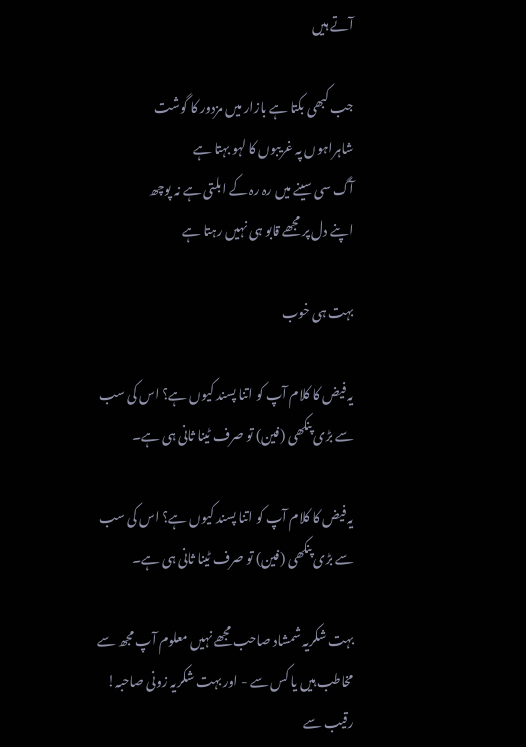آتے ہیں

جب کبھی بکتا ہے بازار میں مزدور کا گوشت
شاہراہوں پہ غریبوں کا لہو بہتا ہے
آگ سی سینے میں رہ رہ کے ابلتی ہے نہ پوچھ
اپنے دل پر مجھے قابو ہی نہیں رہتا ہے

بہت ہی خوب

یہ فیض کا کلام آپ کو اتنا پسند کیوں ہے؟ اس کی سب سے بڑی پنکھی (فین) تو صرف ٹینا ثانی ہی ہے۔

یہ فیض کا کلام آپ کو اتنا پسند کیوں ہے؟ اس کی سب سے بڑی پنکھی (فین) تو صرف ٹینا ثانی ہی ہے۔

بہت شکریہ شمشاد صاحب مجھے نہیں معلوم آپ مجھ سے مخاطب ہیں یا کس سے - اور بہت شکریہ زونی صاحبہ! رقیب سے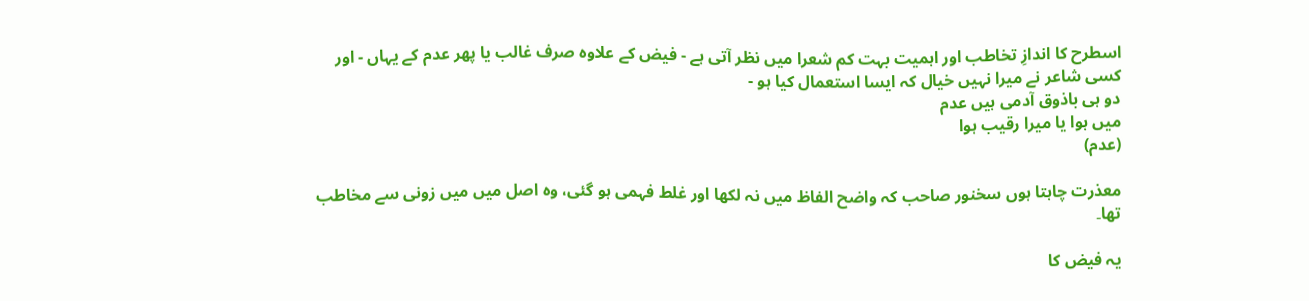اسطرح کا اندازِ تخاطب اور اہمیت بہت کم شعرا میں نظر آتی ہے - فیض کے علاوہ صرف غالب یا پھر عدم کے یہاں - اور کسی شاعر نے میرا نہیں خیال کہ ایسا استعمال کیا ہو -
دو ہی باذوق آدمی ہیں عدم
میں ہوا یا میرا رقیب ہوا
(عدم)

معذرت چاہتا ہوں سخنور صاحب کہ واضح الفاظ میں نہ لکھا اور غلط فہمی ہو گئی، وہ اصل میں میں زونی سے مخاطب تھا۔

یہ فیض کا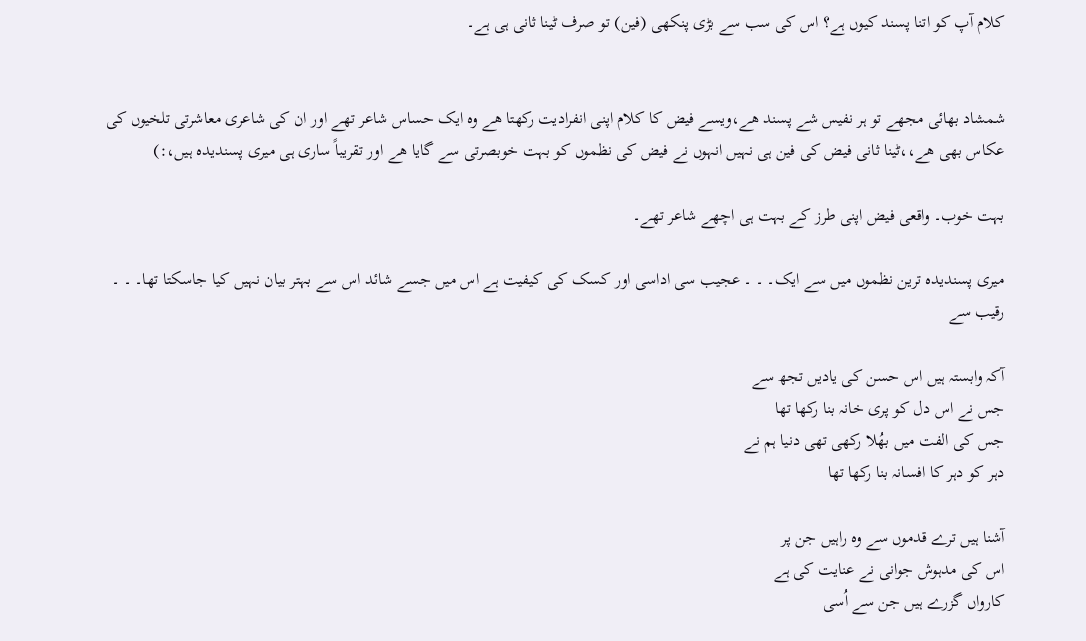کلام آپ کو اتنا پسند کیوں ہے؟ اس کی سب سے بڑی پنکھی (فین) تو صرف ٹینا ثانی ہی ہے۔


شمشاد بھائی مجھے تو ہر نفیس شے پسند ھے،ویسے فیض کا کلام اپنی انفرادیت رکھتا ھے وہ ایک حساس شاعر تھے اور ان کی شاعری معاشرتی تلخیوں کی عکاس بھی ھے،،ٹینا ثانی فیض کی فین ہی نہیں انہوں نے فیض کی نظموں کو بہت خوبصرتی سے گایا ھے اور تقریباً ساری ہی میری پسندیدہ ہیں،:)

بہت خوب۔ واقعی فیض اپنی طرز کے بہت ہی اچھے شاعر تھے۔

میری پسندیدہ ترین نظموں میں سے ایک۔ ۔ ۔ عجیب سی اداسی اور کسک کی کیفیت ہے اس میں جسے شائد اس سے بہتر بیان نہیں کیا جاسکتا تھا۔ ۔ ۔
رقیب سے

آکہ وابستہ ہیں اس حسن کی یادیں تجھ سے
جس نے اس دل کو پری خانہ بنا رکھا تھا
جس کی الفت میں بھُلا رکھی تھی دنیا ہم نے
دہر کو دہر کا افسانہ بنا رکھا تھا

آشنا ہیں ترے قدموں سے وہ راہیں جن پر
اس کی مدہوش جوانی نے عنایت کی ہے
کارواں گزرے ہیں جن سے اُسی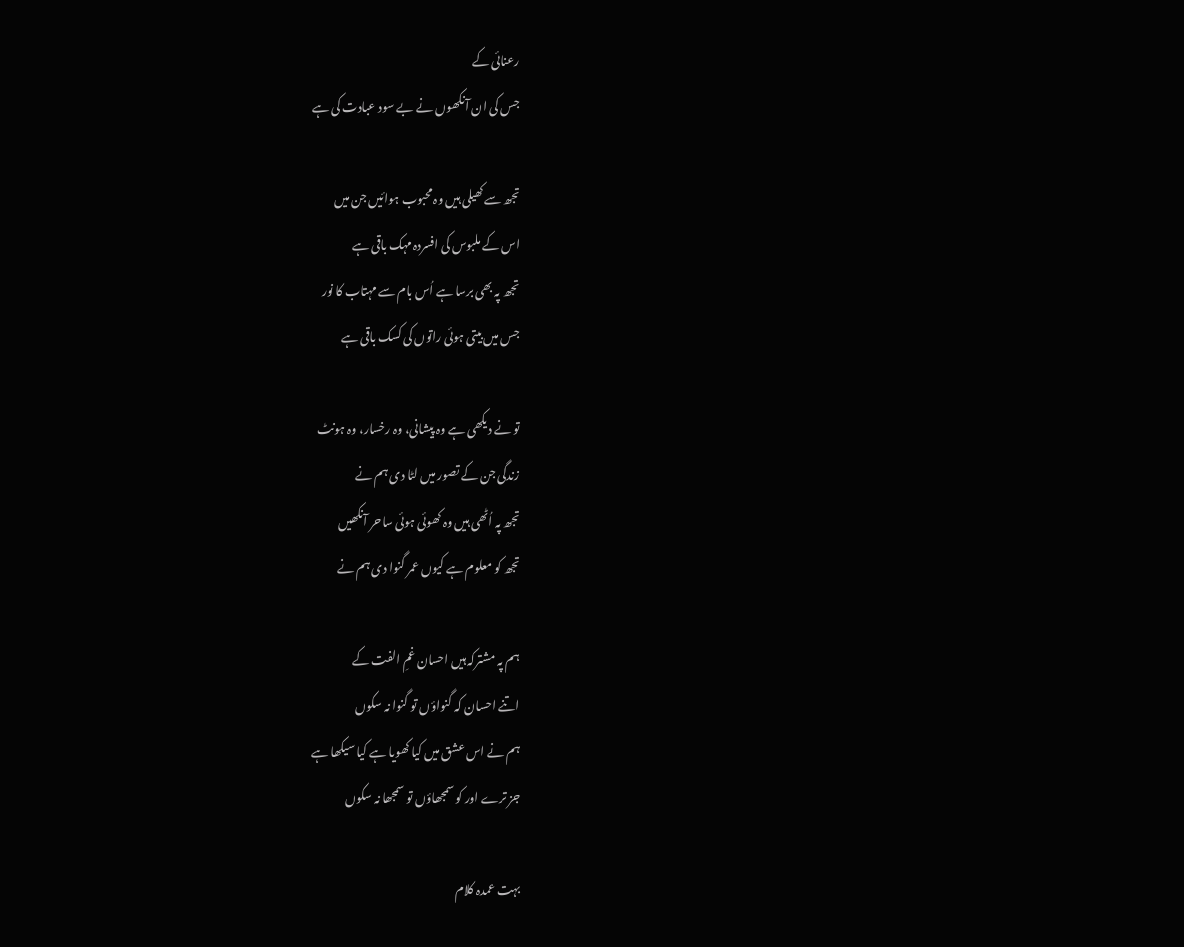رعنائی کے
جس کی ان آنکھوں نے بے سود عبادت کی ہے

تجھ سے کھیلی ہیں وہ محبوب ہوائیں جن میں
اس کے ملبوس کی افسردہ مہک باقی ہے
تجھ پہ بھی برسا ہے اُس بام سے مہتاب کا نور
جس میں بیتی ہوئی راتوں کی کسک باقی ہے

تو نے دیکھی ہے وہ پیشانی، وہ رخسار، وہ ہونٹ
زندگی جن کے تصور میں لٹا دی ہم نے
تجھ پہ اُٹھی ہیں وہ کھوئی ہوئی ساحر آنکھیں
تجھ کو معلوم ہے کیوں عمر گنوا دی ہم نے

ہم پہ مشترکہ ہیں احسان غمِ الفت کے
اتنے احسان کہ گنواؤں تو گنوا نہ سکوں
ہم نے اس عشق میں کیا کھویا ہے کیا سیکھا ہے
جز ترے اور کو سمجھاؤں تو سمجھا نہ سکوں

بہت عمدہ کلام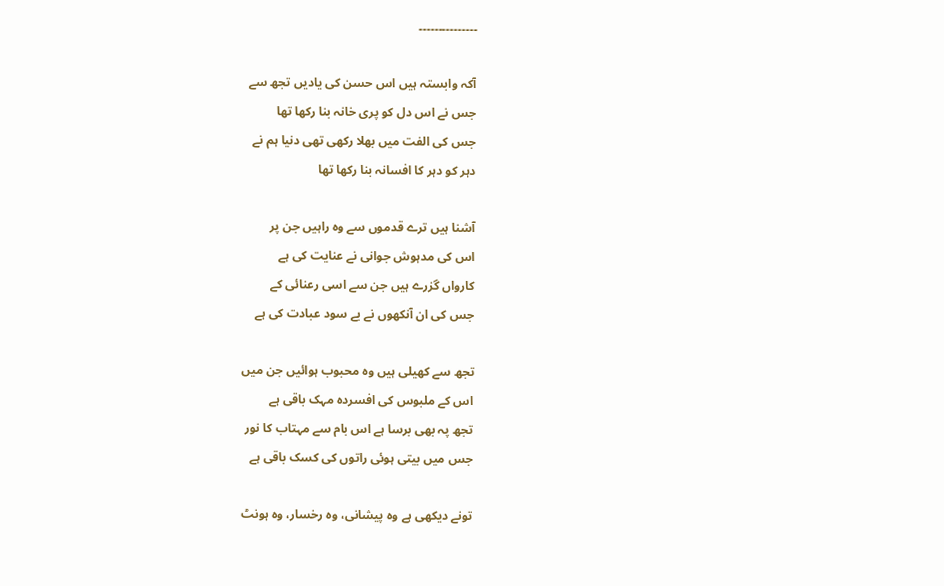۔۔۔۔۔۔۔۔۔۔۔۔۔۔۔

آکہ وابستہ ہیں اس حسن کی یادیں تجھ سے
جس نے اس دل کو پری خانہ بنا رکھا تھا
جس کی الفت میں بھلا رکھی تھی دنیا ہم نے
دہر کو دہر کا افسانہ بنا رکھا تھا

آشنا ہیں ترے قدموں سے وہ راہیں جن پر
اس کی مدہوش جوانی نے عنایت کی ہے
کارواں گزرے ہیں جن سے اسی رعنائی کے
جس کی ان آنکھوں نے بے سود عبادت کی ہے

تجھ سے کھیلی ہیں وہ محبوب ہوائیں جن میں
اس کے ملبوس کی افسردہ مہک باقی ہے
تجھ پہ بھی برسا ہے اس بام سے مہتاب کا نور
جس میں بیتی ہوئی راتوں کی کسک باقی ہے

تونے دیکھی ہے وہ پیشانی، وہ رخسار، وہ ہونٹ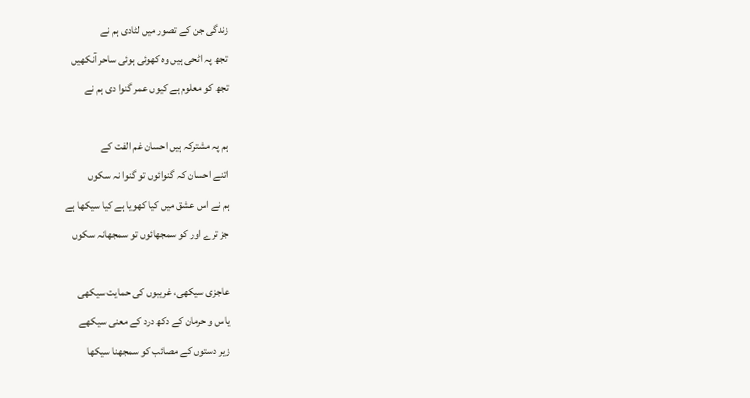زندگی جن کے تصور میں لٹادی ہم نے
تجھ پہ اٹحی ہیں وہ کھوئی ہوئی ساحر آنکھیں
تجھ کو معلوم ہے کیوں عمر گنوا دی ہم نے

ہم پہ مشترکہ ہیں احسان غم الفت کے
اتنے احسان کہ گنوائوں تو گنوا نہ سکوں
ہم نے اس عشق میں کیا کھویا ہے کیا سیکھا ہے
جز ترے اور کو سمجھائوں تو سمجھانہ سکوں

عاجزی سیکھی، غریبوں کی حمایت سیکھی
یاس و حرمان کے دکھ درد کے معنی سیکھے
زیر دستوں کے مصائب کو سمجھنا سیکھا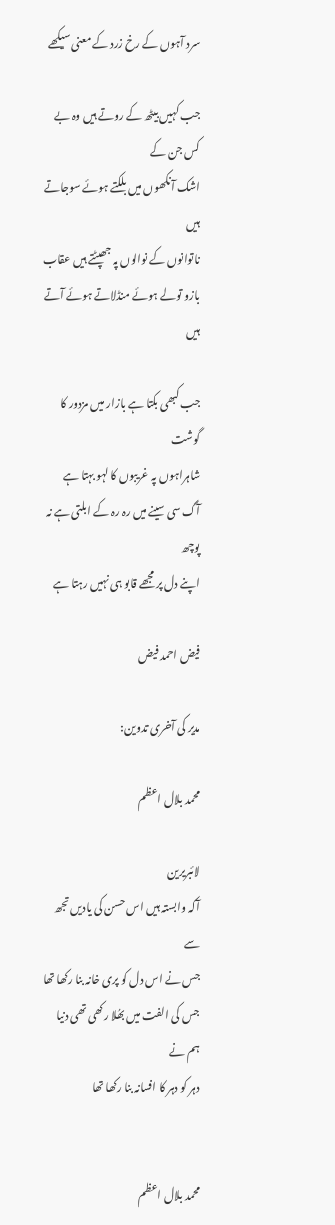سرد آہوں کے رخ زرد کے معنی سیکھے

جب کہیں بیٹھ کے روتے ہیں وہ بے کس جن کے
اشک آنکھوں میں بلکتے ہوئے سوجاتے ہیں
ناتوانوں کے نوالوں پہ جھپٹتے ہیں عقاب
بازو تولے ہوئے منڈلاتے ہوئے آتے ہیں

جب کبھی بکتا ہے بازار میں مزدور کا گوشت
شاہراہوں پہ غریبوں کا لہو بہتا ہے
آگ سی سینے میں رہ رہ کے ابلتی ہے نہ پوچھ
اپنے دل پر مجھے قابو ہی نہیں رہتا ہے

فیض احمد فیض

مدیر کی آخری تدوین:

محمد بلال اعظم

لائبریرین
آکہ وابستہ ہیں اس حسن کی یادیں تجھ سے
جس نے اس دل کو پری خانہ بنا رکھا تھا
جس کی الفت میں بھُلا رکھی تھی دنیا ہم نے
دہر کو دہر کا افسانہ بنا رکھا تھا


محمد بلال اعظم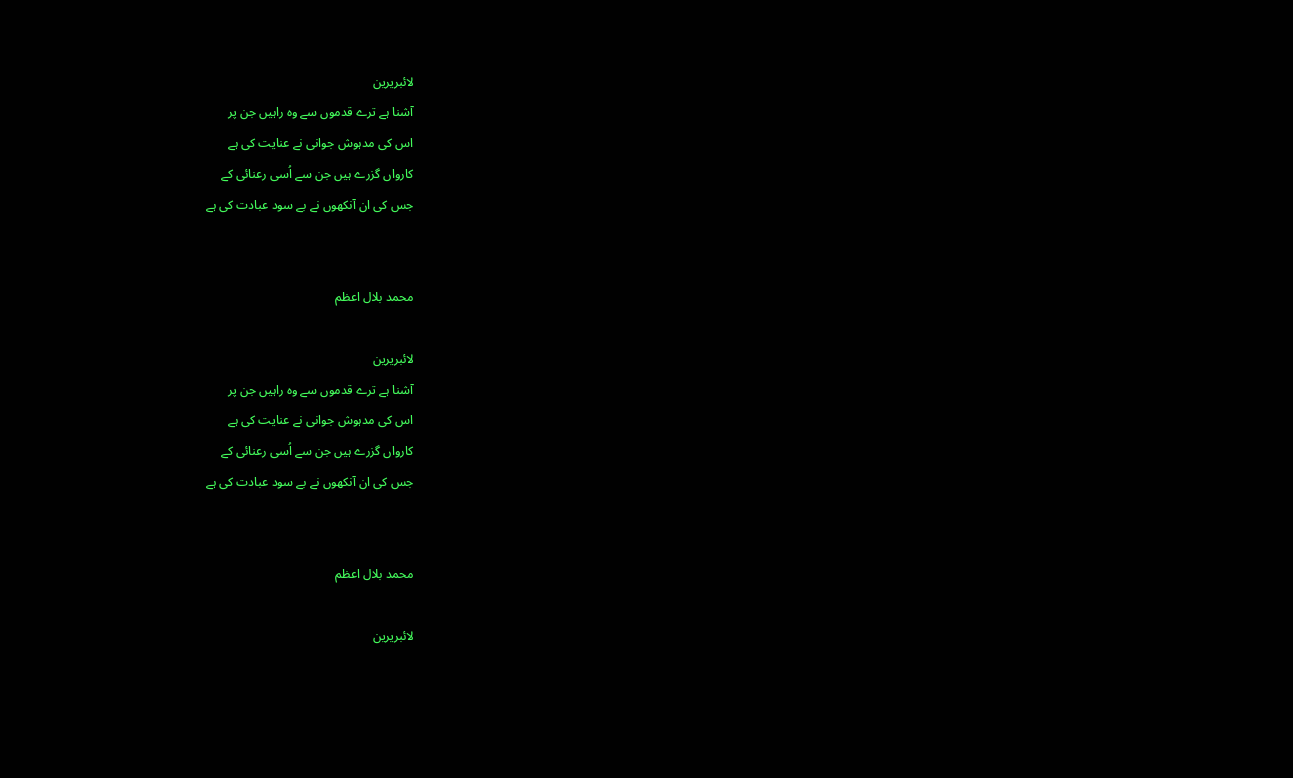لائبریرین
آشنا ہے ترے قدموں سے وہ راہیں جن پر
اس کی مدہوش جوانی نے عنایت کی ہے
کارواں گزرے ہیں جن سے اُسی رعنائی کے
جس کی ان آنکھوں نے بے سود عبادت کی ہے


محمد بلال اعظم

لائبریرین
آشنا ہے ترے قدموں سے وہ راہیں جن پر
اس کی مدہوش جوانی نے عنایت کی ہے
کارواں گزرے ہیں جن سے اُسی رعنائی کے
جس کی ان آنکھوں نے بے سود عبادت کی ہے


محمد بلال اعظم

لائبریرین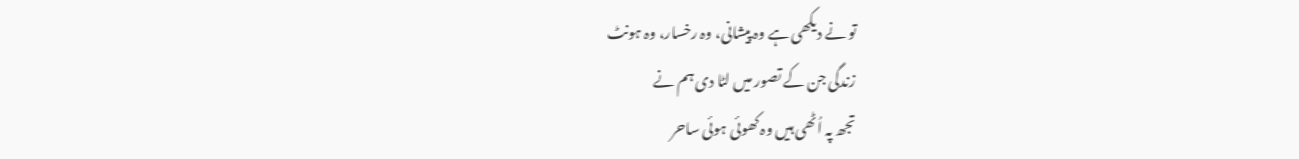تو نے دیکھی ہے وہ پیشانی، وہ رخسار، وہ ہونٹ
زندگی جن کے تصور میں لٹا دی ہم نے
تجھ پہ اُٹھی ہیں وہ کھوئی ہوئی ساحر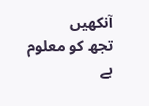آنکھیں
تجھ کو معلوم ہے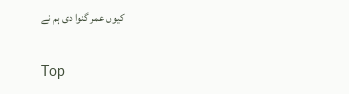کیوں عمر گنوا دی ہم نے

Top